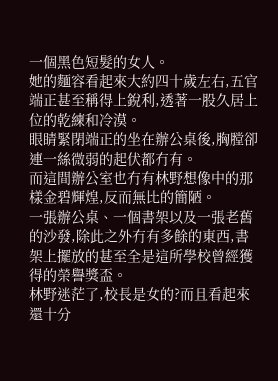一個黑色短髮的女人。
她的麵容看起來大約四十歲左右,五官端正甚至稱得上銳利,透著一股久居上位的乾練和冷漠。
眼睛緊閉端正的坐在辦公桌後,胸膛卻連一絲微弱的起伏都冇有。
而這間辦公室也冇有林野想像中的那樣金碧輝煌,反而無比的簡陋。
一張辦公桌、一個書架以及一張老舊的沙發,除此之外冇有多餘的東西,書架上擺放的甚至全是這所學校曾經獲得的榮譽獎盃。
林野迷茫了,校長是女的?而且看起來還十分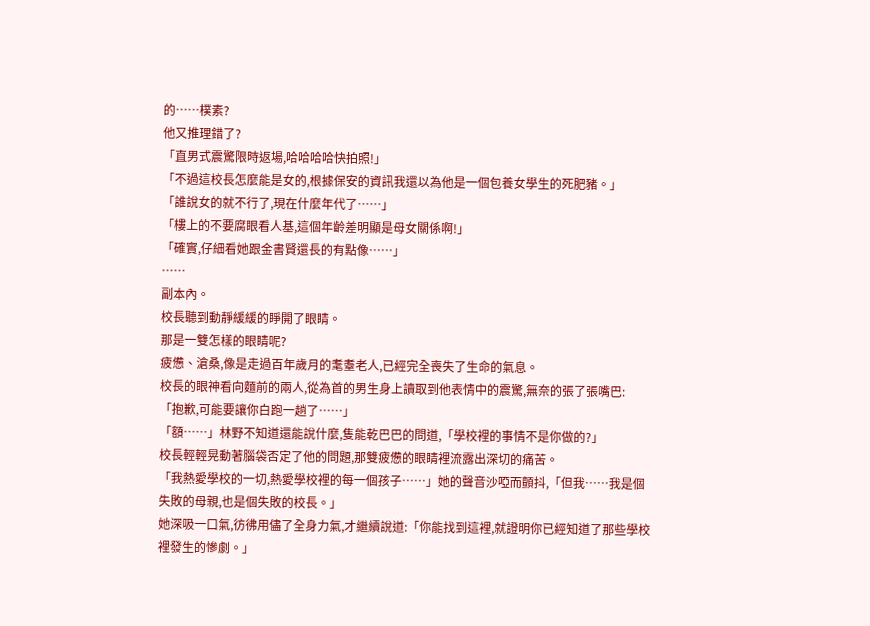的……樸素?
他又推理錯了?
「直男式震驚限時返場,哈哈哈哈快拍照!」
「不過這校長怎麼能是女的,根據保安的資訊我還以為他是一個包養女學生的死肥豬。」
「誰說女的就不行了,現在什麼年代了……」
「樓上的不要腐眼看人基,這個年齡差明顯是母女關係啊!」
「確實,仔細看她跟金書賢還長的有點像……」
……
副本內。
校長聽到動靜緩緩的睜開了眼睛。
那是一雙怎樣的眼睛呢?
疲憊、滄桑,像是走過百年歲月的耄耋老人,已經完全喪失了生命的氣息。
校長的眼神看向麵前的兩人,從為首的男生身上讀取到他表情中的震驚,無奈的張了張嘴巴:
「抱歉,可能要讓你白跑一趟了……」
「額……」林野不知道還能說什麼,隻能乾巴巴的問道,「學校裡的事情不是你做的?」
校長輕輕晃動著腦袋否定了他的問題,那雙疲憊的眼睛裡流露出深切的痛苦。
「我熱愛學校的一切,熱愛學校裡的每一個孩子……」她的聲音沙啞而顫抖,「但我……我是個失敗的母親,也是個失敗的校長。」
她深吸一口氣,彷彿用儘了全身力氣,才繼續說道:「你能找到這裡,就證明你已經知道了那些學校裡發生的慘劇。」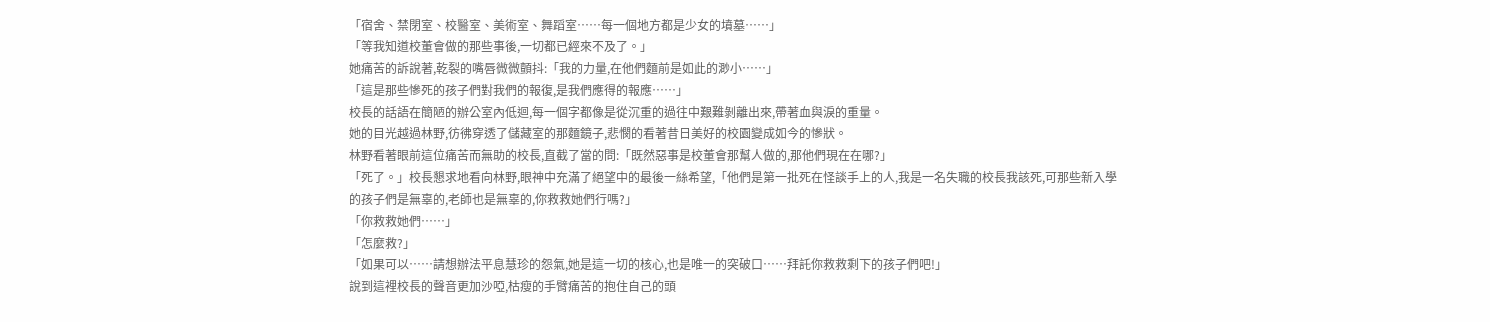「宿舍、禁閉室、校醫室、美術室、舞蹈室……每一個地方都是少女的墳墓……」
「等我知道校董會做的那些事後,一切都已經來不及了。」
她痛苦的訴說著,乾裂的嘴唇微微顫抖:「我的力量,在他們麵前是如此的渺小……」
「這是那些慘死的孩子們對我們的報復,是我們應得的報應……」
校長的話語在簡陋的辦公室內低迴,每一個字都像是從沉重的過往中艱難剝離出來,帶著血與淚的重量。
她的目光越過林野,彷彿穿透了儲藏室的那麵鏡子,悲憫的看著昔日美好的校園變成如今的慘狀。
林野看著眼前這位痛苦而無助的校長,直截了當的問:「既然惡事是校董會那幫人做的,那他們現在在哪?」
「死了。」校長懇求地看向林野,眼神中充滿了絕望中的最後一絲希望,「他們是第一批死在怪談手上的人,我是一名失職的校長我該死,可那些新入學的孩子們是無辜的,老師也是無辜的,你救救她們行嗎?」
「你救救她們……」
「怎麼救?」
「如果可以……請想辦法平息慧珍的怨氣,她是這一切的核心,也是唯一的突破口……拜託你救救剩下的孩子們吧!」
說到這裡校長的聲音更加沙啞,枯瘦的手臂痛苦的抱住自己的頭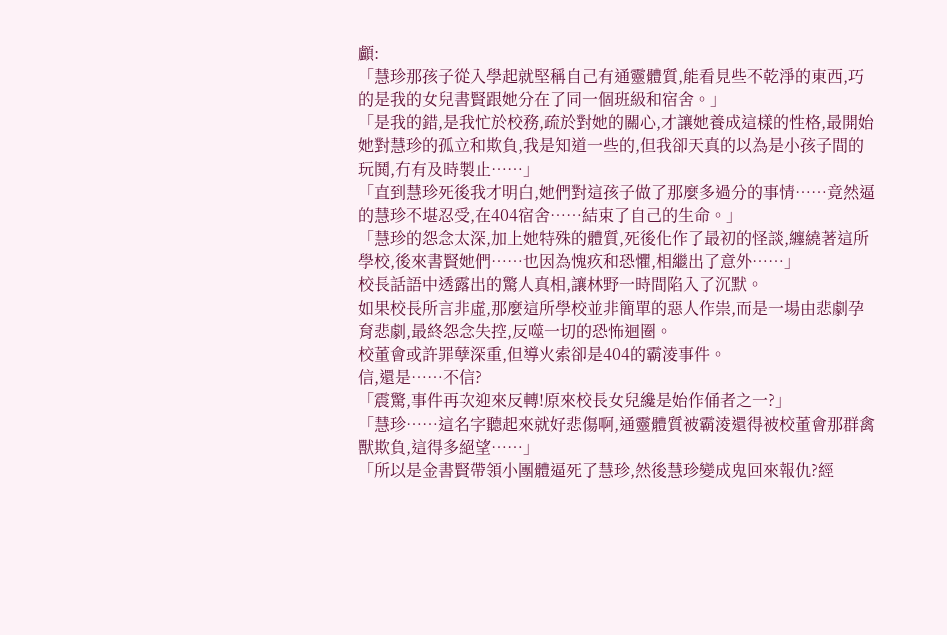顱:
「慧珍那孩子從入學起就堅稱自己有通靈體質,能看見些不乾淨的東西,巧的是我的女兒書賢跟她分在了同一個班級和宿舍。」
「是我的錯,是我忙於校務,疏於對她的關心,才讓她養成這樣的性格,最開始她對慧珍的孤立和欺負,我是知道一些的,但我卻天真的以為是小孩子間的玩鬨,冇有及時製止……」
「直到慧珍死後我才明白,她們對這孩子做了那麼多過分的事情……竟然逼的慧珍不堪忍受,在404宿舍……結束了自己的生命。」
「慧珍的怨念太深,加上她特殊的體質,死後化作了最初的怪談,纏繞著這所學校,後來書賢她們……也因為愧疚和恐懼,相繼出了意外……」
校長話語中透露出的驚人真相,讓林野一時間陷入了沉默。
如果校長所言非虛,那麼這所學校並非簡單的惡人作祟,而是一場由悲劇孕育悲劇,最終怨念失控,反噬一切的恐怖迴圈。
校董會或許罪孽深重,但導火索卻是404的霸淩事件。
信,還是……不信?
「震驚,事件再次迎來反轉!原來校長女兒纔是始作俑者之一?」
「慧珍……這名字聽起來就好悲傷啊,通靈體質被霸淩還得被校董會那群禽獸欺負,這得多絕望……」
「所以是金書賢帶領小團體逼死了慧珍,然後慧珍變成鬼回來報仇?經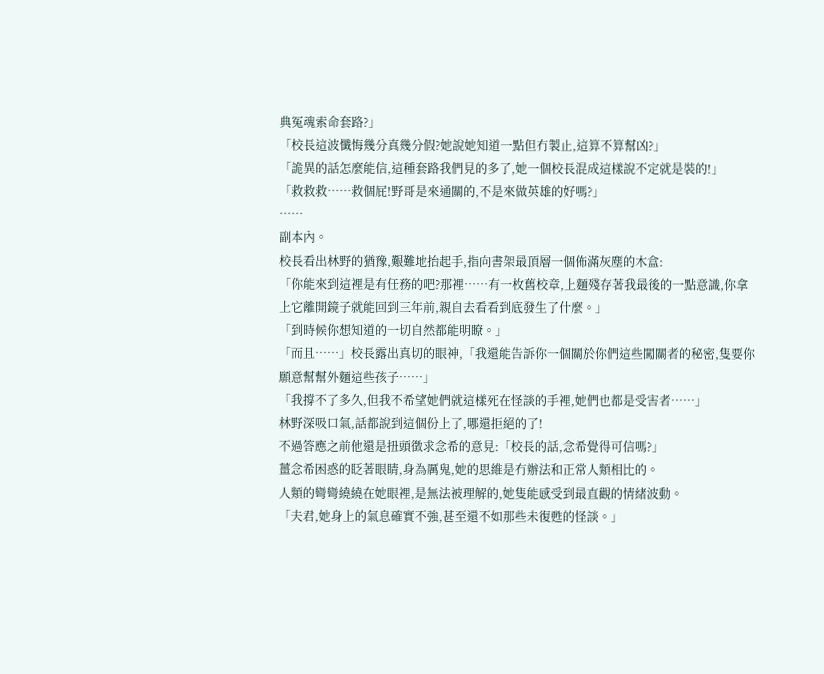典冤魂索命套路?」
「校長這波懺悔幾分真幾分假?她說她知道一點但冇製止,這算不算幫凶?」
「詭異的話怎麼能信,這種套路我們見的多了,她一個校長混成這樣說不定就是裝的!」
「救救救……救個屁!野哥是來通關的,不是來做英雄的好嗎?」
……
副本內。
校長看出林野的猶豫,艱難地抬起手,指向書架最頂層一個佈滿灰塵的木盒:
「你能來到這裡是有任務的吧?那裡……有一枚舊校章,上麵殘存著我最後的一點意識,你拿上它離開鏡子就能回到三年前,親自去看看到底發生了什麼。」
「到時候你想知道的一切自然都能明瞭。」
「而且……」校長露出真切的眼神,「我還能告訴你一個關於你們這些闖關者的秘密,隻要你願意幫幫外麵這些孩子……」
「我撐不了多久,但我不希望她們就這樣死在怪談的手裡,她們也都是受害者……」
林野深吸口氣,話都說到這個份上了,哪還拒絕的了!
不過答應之前他還是扭頭徵求念希的意見:「校長的話,念希覺得可信嗎?」
薑念希困惑的眨著眼睛,身為厲鬼,她的思維是冇辦法和正常人類相比的。
人類的彎彎繞繞在她眼裡,是無法被理解的,她隻能感受到最直觀的情緒波動。
「夫君,她身上的氣息確實不強,甚至還不如那些未復甦的怪談。」